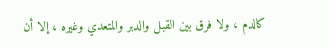كالدم ، ولا فرق بين القبل والدبر والمتعدي وغيره ، إلا أن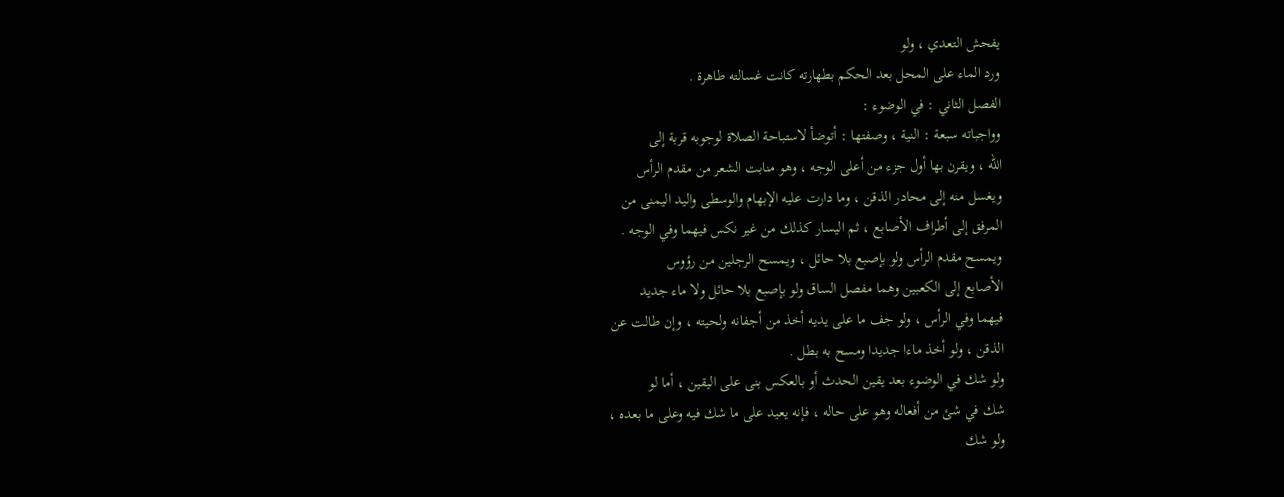يفحش التعدي ، ولو
ورد الماء على المحل بعد الحكم بطهارته كانت غسالته طاهرة .
الفصل الثاني : في الوضوء :
وواجباته سبعة : النية ، وصفتها : أتوضأ لاستباحة الصلاة لوجوبه قربة إلى
الله ، ويقرن بها أول جزء من أعلى الوجه ، وهو منابت الشعر من مقدم الرأس
ويغسل منه إلى محادر الذقن ، وما دارت عليه الإبهام والوسطى واليد اليمنى من
المرفق إلى أطراف الأصابع ، ثم اليسار كذلك من غير نكس فيهما وفي الوجه .
ويمسح مقدم الرأس ولو بإصبع بلا حائل ، ويمسح الرجلين من رؤوس
الأصابع إلى الكعبين وهما مفصل الساق ولو بإصبع بلا حائل ولا ماء جديد
فيهما وفي الرأس ، ولو جف ما على يديه أخذ من أجفانه ولحيته ، وإن طالت عن
الذقن ، ولو أخذ ماءا جديدا ومسح به بطل .
ولو شك في الوضوء بعد يقين الحدث أو بالعكس بنى على اليقين ، أما لو
شك في شئ من أفعاله وهو على حاله ، فإنه يعيد على ما شك فيه وعلى ما بعده ،
ولو شك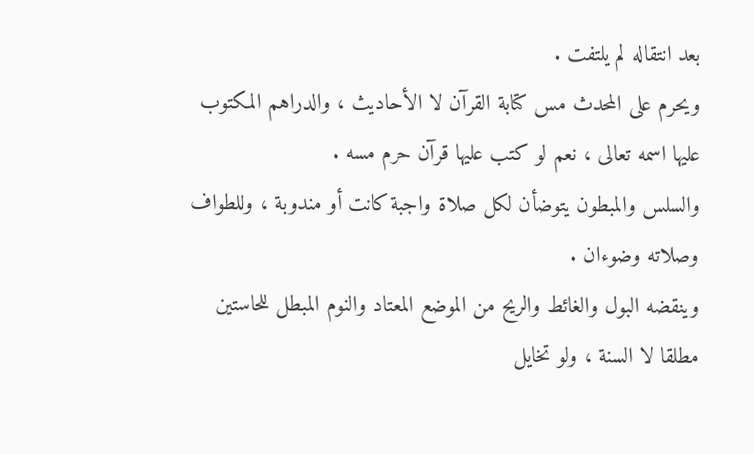بعد انتقاله لم يلتفت .
ويحرم على المحدث مس كتابة القرآن لا الأحاديث ، والدراهم المكتوب
عليها اسمه تعالى ، نعم لو كتب عليها قرآن حرم مسه .
والسلس والمبطون يتوضأن لكل صلاة واجبة كانت أو مندوبة ، وللطواف
وصلاته وضوءان .
وينقضه البول والغائط والريح من الموضع المعتاد والنوم المبطل للحاستين
مطلقا لا السنة ، ولو تخايل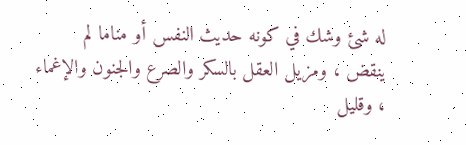له شئ وشك في كونه حديث النفس أو مناما لم
ينقض ، ومزيل العقل بالسكر والصرع والجنون والإغماء ، وقليل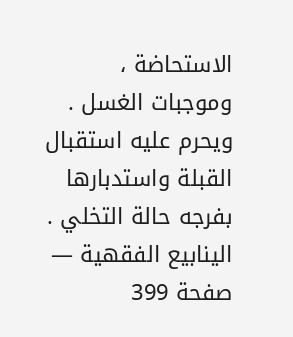الاستحاضة ،
وموجبات الغسل .
ويحرم عليه استقبال القبلة واستدبارها بفرجه حالة التخلي .
الينابيع الفقهية — صفحة 399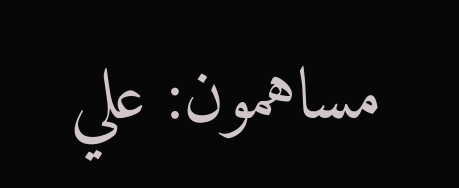مساهمون: علي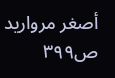أصغر مرواريد
ص٣٩٩